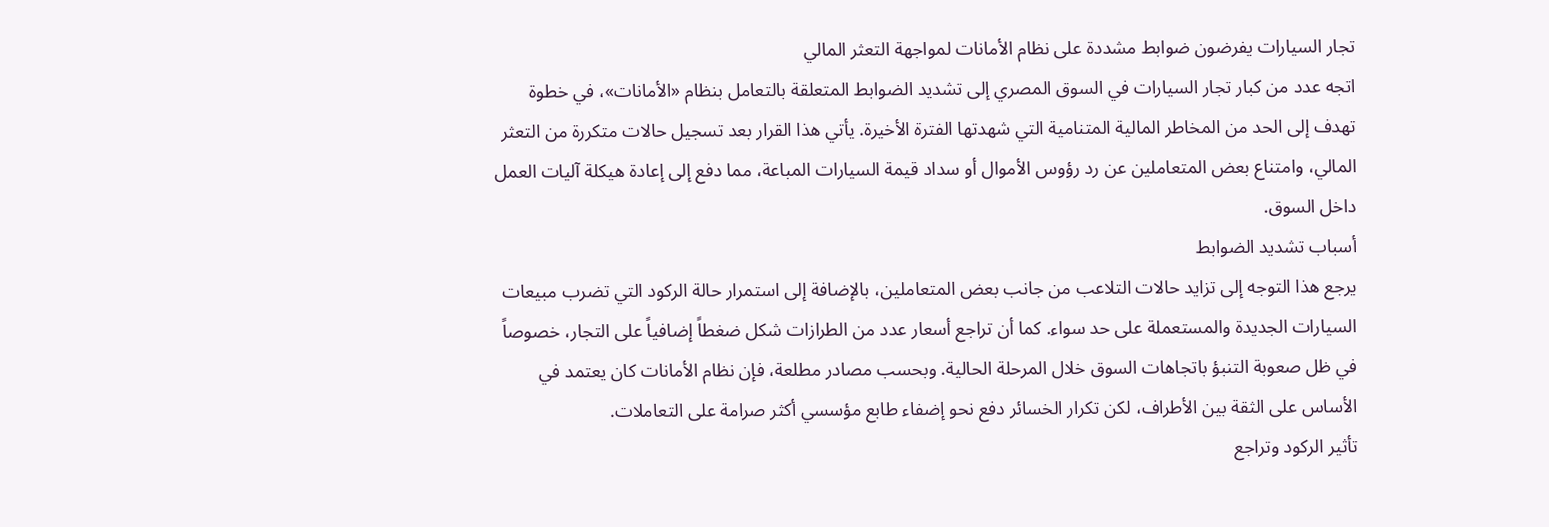تجار السيارات يفرضون ضوابط مشددة على نظام الأمانات لمواجهة التعثر المالي
اتجه عدد من كبار تجار السيارات في السوق المصري إلى تشديد الضوابط المتعلقة بالتعامل بنظام «الأمانات»، في خطوة تهدف إلى الحد من المخاطر المالية المتنامية التي شهدتها الفترة الأخيرة. يأتي هذا القرار بعد تسجيل حالات متكررة من التعثر المالي، وامتناع بعض المتعاملين عن رد رؤوس الأموال أو سداد قيمة السيارات المباعة، مما دفع إلى إعادة هيكلة آليات العمل داخل السوق.
أسباب تشديد الضوابط
يرجع هذا التوجه إلى تزايد حالات التلاعب من جانب بعض المتعاملين، بالإضافة إلى استمرار حالة الركود التي تضرب مبيعات السيارات الجديدة والمستعملة على حد سواء. كما أن تراجع أسعار عدد من الطرازات شكل ضغطاً إضافياً على التجار، خصوصاً في ظل صعوبة التنبؤ باتجاهات السوق خلال المرحلة الحالية. وبحسب مصادر مطلعة، فإن نظام الأمانات كان يعتمد في الأساس على الثقة بين الأطراف، لكن تكرار الخسائر دفع نحو إضفاء طابع مؤسسي أكثر صرامة على التعاملات.
تأثير الركود وتراجع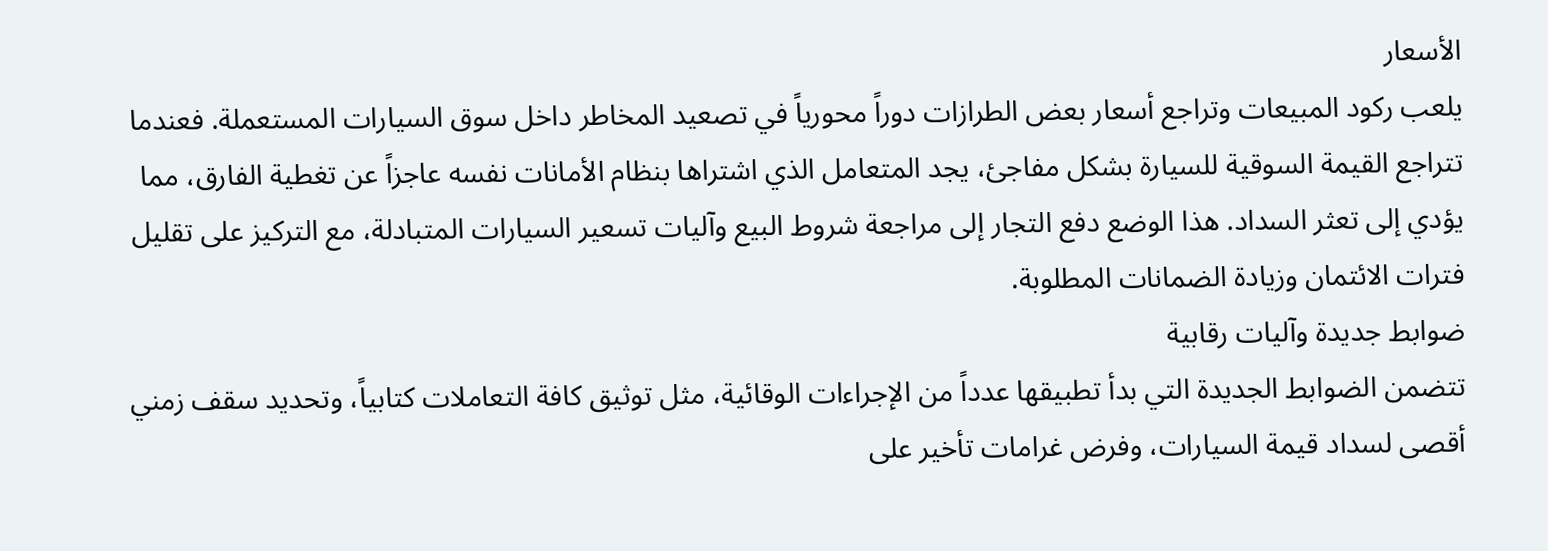الأسعار
يلعب ركود المبيعات وتراجع أسعار بعض الطرازات دوراً محورياً في تصعيد المخاطر داخل سوق السيارات المستعملة. فعندما تتراجع القيمة السوقية للسيارة بشكل مفاجئ، يجد المتعامل الذي اشتراها بنظام الأمانات نفسه عاجزاً عن تغطية الفارق، مما يؤدي إلى تعثر السداد. هذا الوضع دفع التجار إلى مراجعة شروط البيع وآليات تسعير السيارات المتبادلة، مع التركيز على تقليل فترات الائتمان وزيادة الضمانات المطلوبة.
ضوابط جديدة وآليات رقابية
تتضمن الضوابط الجديدة التي بدأ تطبيقها عدداً من الإجراءات الوقائية، مثل توثيق كافة التعاملات كتابياً، وتحديد سقف زمني أقصى لسداد قيمة السيارات، وفرض غرامات تأخير على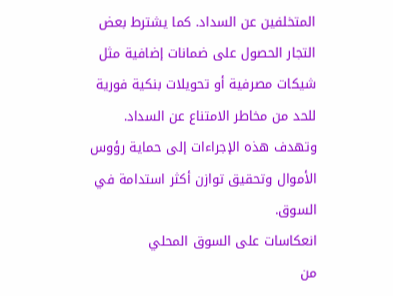المتخلفين عن السداد. كما يشترط بعض التجار الحصول على ضمانات إضافية مثل شيكات مصرفية أو تحويلات بنكية فورية للحد من مخاطر الامتناع عن السداد. وتهدف هذه الإجراءات إلى حماية رؤوس الأموال وتحقيق توازن أكثر استدامة في السوق.
انعكاسات على السوق المحلي
من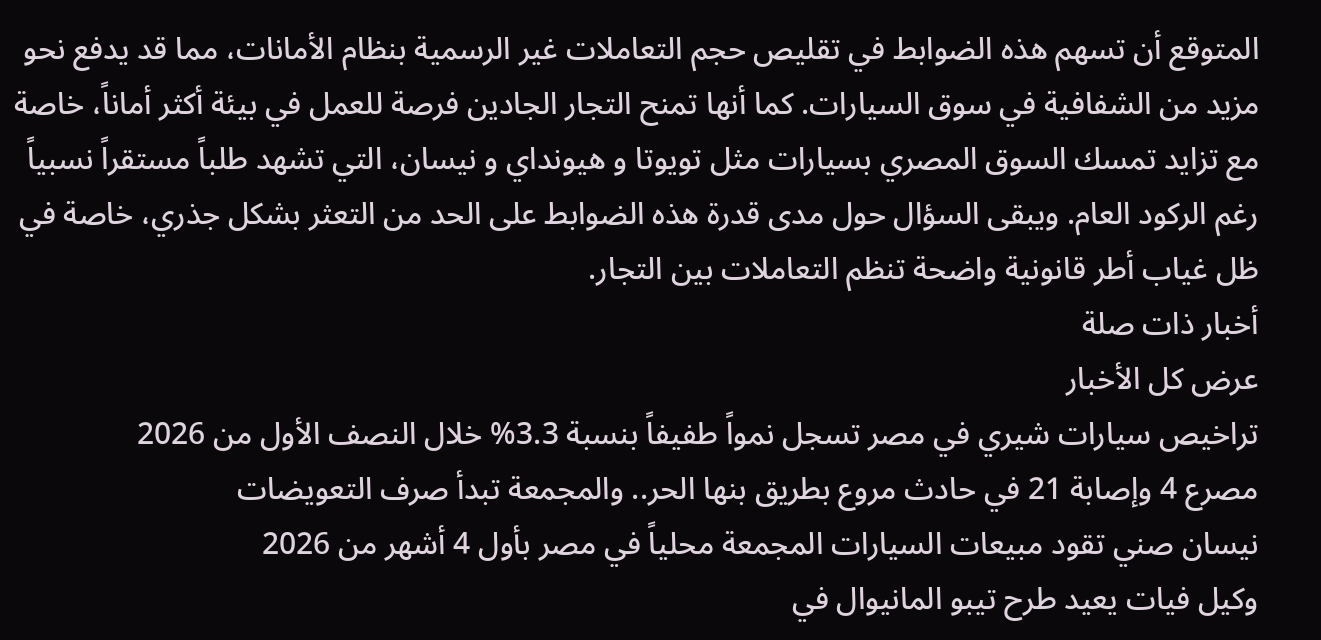المتوقع أن تسهم هذه الضوابط في تقليص حجم التعاملات غير الرسمية بنظام الأمانات، مما قد يدفع نحو مزيد من الشفافية في سوق السيارات. كما أنها تمنح التجار الجادين فرصة للعمل في بيئة أكثر أماناً، خاصة مع تزايد تمسك السوق المصري بسيارات مثل تويوتا و هيونداي و نيسان، التي تشهد طلباً مستقراً نسبياً رغم الركود العام. ويبقى السؤال حول مدى قدرة هذه الضوابط على الحد من التعثر بشكل جذري، خاصة في ظل غياب أطر قانونية واضحة تنظم التعاملات بين التجار.
أخبار ذات صلة
عرض كل الأخبار
تراخيص سيارات شيري في مصر تسجل نمواً طفيفاً بنسبة 3.3% خلال النصف الأول من 2026
مصرع 4 وإصابة 21 في حادث مروع بطريق بنها الحر.. والمجمعة تبدأ صرف التعويضات
نيسان صني تقود مبيعات السيارات المجمعة محلياً في مصر بأول 4 أشهر من 2026
وكيل فيات يعيد طرح تيبو المانيوال في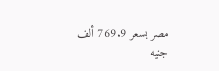مصر بسعر 769.9 ألف جنيه